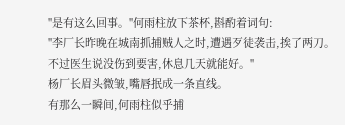"是有这么回事。"何雨柱放下茶杯,斟酌着词句:
"李厂长昨晚在城南抓捕贼人之时,遭遇歹徒袭击,挨了两刀。
不过医生说没伤到要害,休息几天就能好。"
杨厂长眉头微皱,嘴唇抿成一条直线。
有那么一瞬间,何雨柱似乎捕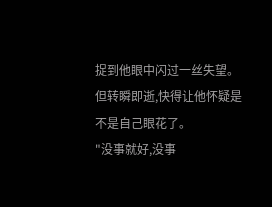捉到他眼中闪过一丝失望。
但转瞬即逝,快得让他怀疑是不是自己眼花了。
"没事就好,没事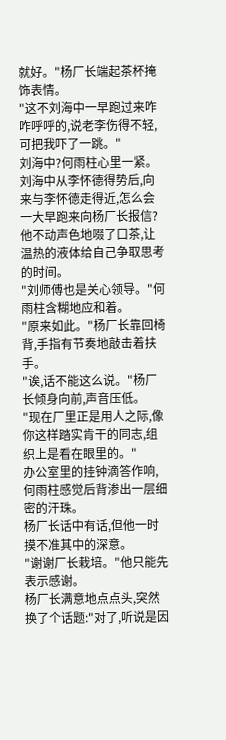就好。"杨厂长端起茶杯掩饰表情。
"这不刘海中一早跑过来咋咋呼呼的,说老李伤得不轻,可把我吓了一跳。"
刘海中?何雨柱心里一紧。
刘海中从李怀德得势后,向来与李怀德走得近,怎么会一大早跑来向杨厂长报信?
他不动声色地啜了口茶,让温热的液体给自己争取思考的时间。
"刘师傅也是关心领导。"何雨柱含糊地应和着。
"原来如此。"杨厂长靠回椅背,手指有节奏地敲击着扶手。
"诶,话不能这么说。"杨厂长倾身向前,声音压低。
"现在厂里正是用人之际,像你这样踏实肯干的同志,组织上是看在眼里的。"
办公室里的挂钟滴答作响,何雨柱感觉后背渗出一层细密的汗珠。
杨厂长话中有话,但他一时摸不准其中的深意。
"谢谢厂长栽培。"他只能先表示感谢。
杨厂长满意地点点头,突然换了个话题:"对了,听说是因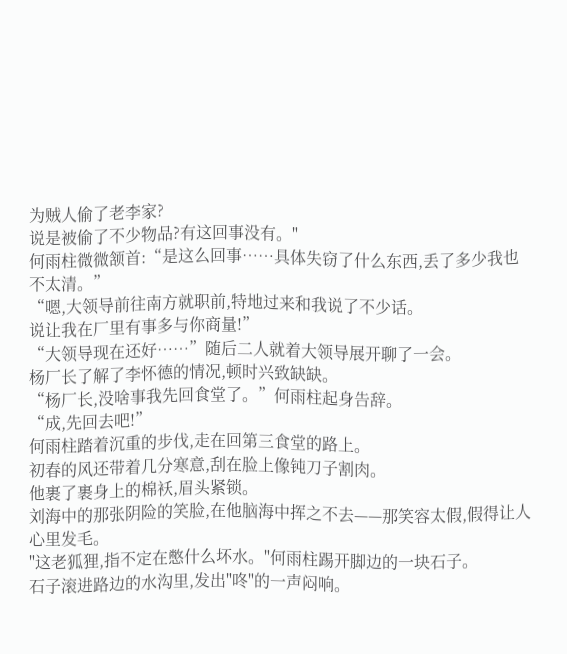为贼人偷了老李家?
说是被偷了不少物品?有这回事没有。"
何雨柱微微颔首:“是这么回事……具体失窃了什么东西,丢了多少我也不太清。”
“嗯,大领导前往南方就职前,特地过来和我说了不少话。
说让我在厂里有事多与你商量!”
“大领导现在还好……”随后二人就着大领导展开聊了一会。
杨厂长了解了李怀德的情况,顿时兴致缺缺。
“杨厂长,没啥事我先回食堂了。”何雨柱起身告辞。
“成,先回去吧!”
何雨柱踏着沉重的步伐,走在回第三食堂的路上。
初春的风还带着几分寒意,刮在脸上像钝刀子割肉。
他裹了裹身上的棉袄,眉头紧锁。
刘海中的那张阴险的笑脸,在他脑海中挥之不去——那笑容太假,假得让人心里发毛。
"这老狐狸,指不定在憋什么坏水。"何雨柱踢开脚边的一块石子。
石子滚进路边的水沟里,发出"咚"的一声闷响。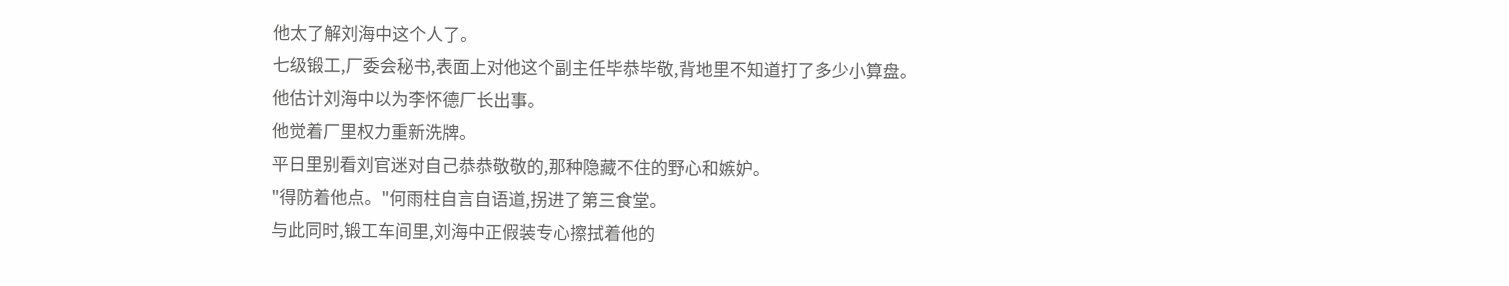他太了解刘海中这个人了。
七级锻工,厂委会秘书,表面上对他这个副主任毕恭毕敬,背地里不知道打了多少小算盘。
他估计刘海中以为李怀德厂长出事。
他觉着厂里权力重新洗牌。
平日里别看刘官迷对自己恭恭敬敬的,那种隐藏不住的野心和嫉妒。
"得防着他点。"何雨柱自言自语道,拐进了第三食堂。
与此同时,锻工车间里,刘海中正假装专心擦拭着他的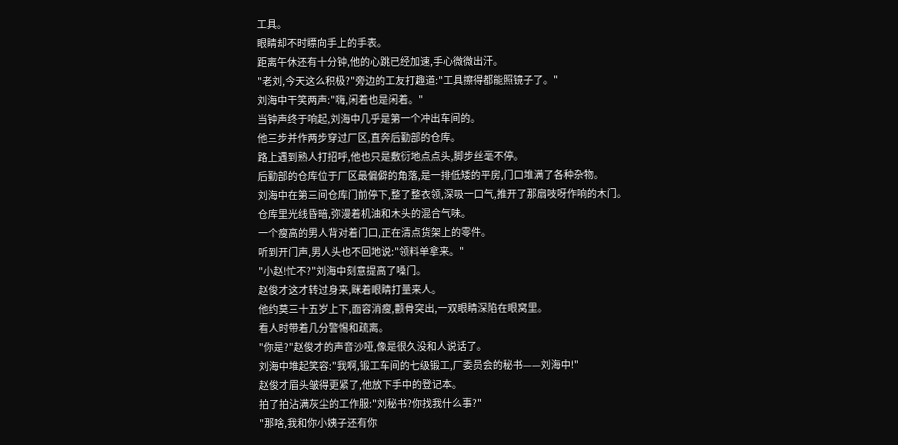工具。
眼睛却不时瞟向手上的手表。
距离午休还有十分钟,他的心跳已经加速,手心微微出汗。
"老刘,今天这么积极?"旁边的工友打趣道:"工具擦得都能照镜子了。"
刘海中干笑两声:"嗨,闲着也是闲着。"
当钟声终于响起,刘海中几乎是第一个冲出车间的。
他三步并作两步穿过厂区,直奔后勤部的仓库。
路上遇到熟人打招呼,他也只是敷衍地点点头,脚步丝毫不停。
后勤部的仓库位于厂区最偏僻的角落,是一排低矮的平房,门口堆满了各种杂物。
刘海中在第三间仓库门前停下,整了整衣领,深吸一口气,推开了那扇吱呀作响的木门。
仓库里光线昏暗,弥漫着机油和木头的混合气味。
一个瘦高的男人背对着门口,正在清点货架上的零件。
听到开门声,男人头也不回地说:"领料单拿来。"
"小赵!忙不?"刘海中刻意提高了嗓门。
赵俊才这才转过身来,眯着眼睛打量来人。
他约莫三十五岁上下,面容消瘦,颧骨突出,一双眼睛深陷在眼窝里。
看人时带着几分警惕和疏离。
"你是?"赵俊才的声音沙哑,像是很久没和人说话了。
刘海中堆起笑容:"我啊,锻工车间的七级锻工,厂委员会的秘书——刘海中!"
赵俊才眉头皱得更紧了,他放下手中的登记本。
拍了拍沾满灰尘的工作服:"刘秘书?你找我什么事?"
"那啥,我和你小姨子还有你